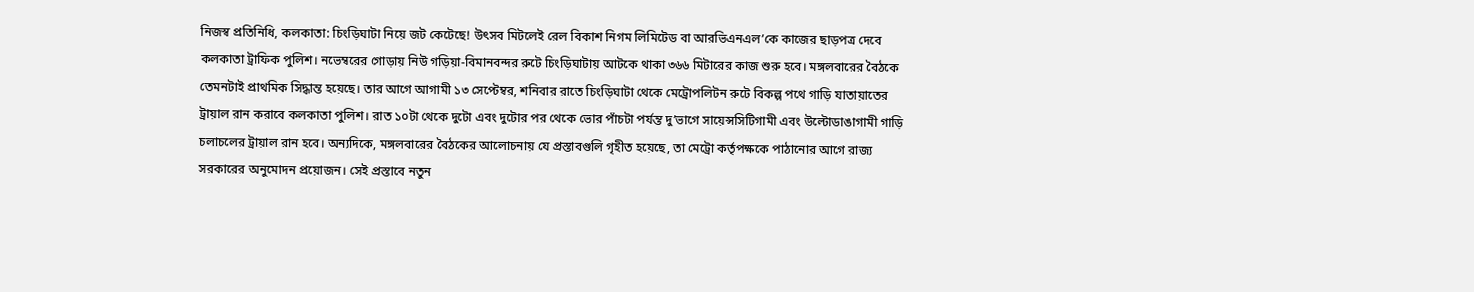নিজস্ব প্রতিনিধি, কলকাতা: চিংড়িঘাটা নিয়ে জট কেটেছে! উৎসব মিটলেই রেল বিকাশ নিগম লিমিটেড বা আরভিএনএল’কে কাজের ছাড়পত্র দেবে কলকাতা ট্রাফিক পুলিশ। নভেম্বরের গোড়ায় নিউ গড়িয়া-বিমানবন্দর রুটে চিংড়িঘাটায় আটকে থাকা ৩৬৬ মিটারের কাজ শুরু হবে। মঙ্গলবারের বৈঠকে তেমনটাই প্রাথমিক সিদ্ধান্ত হয়েছে। তার আগে আগামী ১৩ সেপ্টেম্বর, শনিবার রাতে চিংড়িঘাটা থেকে মেট্রোপলিটন রুটে বিকল্প পথে গাড়ি যাতায়াতের ট্রায়াল রান করাবে কলকাতা পুলিশ। রাত ১০টা থেকে দুটো এবং দুটোর পর থেকে ভোর পাঁচটা পর্যন্ত দু’ভাগে সায়েন্সসিটিগামী এবং উল্টোডাঙাগামী গাড়ি চলাচলের ট্রায়াল রান হবে। অন্যদিকে, মঙ্গলবারের বৈঠকের আলোচনায় যে প্রস্তাবগুলি গৃহীত হয়েছে, তা মেট্রো কর্তৃপক্ষকে পাঠানোর আগে রাজ্য সরকারের অনুমোদন প্রয়োজন। সেই প্রস্তাবে নতুন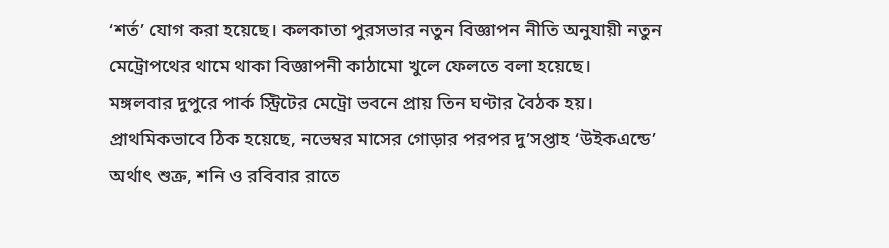‘শর্ত’ যোগ করা হয়েছে। কলকাতা পুরসভার নতুন বিজ্ঞাপন নীতি অনুযায়ী নতুন মেট্রোপথের থামে থাকা বিজ্ঞাপনী কাঠামো খুলে ফেলতে বলা হয়েছে।
মঙ্গলবার দুপুরে পার্ক স্ট্রিটের মেট্রো ভবনে প্রায় তিন ঘণ্টার বৈঠক হয়। প্রাথমিকভাবে ঠিক হয়েছে, নভেম্বর মাসের গোড়ার পরপর দু’সপ্তাহ ‘উইকএন্ডে’ অর্থাৎ শুক্র, শনি ও রবিবার রাতে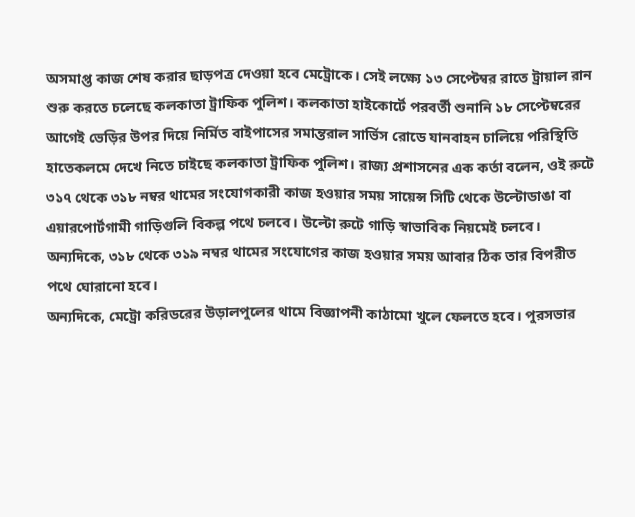অসমাপ্ত কাজ শেষ করার ছাড়পত্র দেওয়া হবে মেট্রোকে। সেই লক্ষ্যে ১৩ সেপ্টেম্বর রাতে ট্রায়াল রান শুরু করতে চলেছে কলকাতা ট্রাফিক পুলিশ। কলকাতা হাইকোর্টে পরবর্তী শুনানি ১৮ সেপ্টেম্বরের আগেই ভেড়ির উপর দিয়ে নির্মিত বাইপাসের সমান্তরাল সার্ভিস রোডে যানবাহন চালিয়ে পরিস্থিতি হাতেকলমে দেখে নিতে চাইছে কলকাতা ট্রাফিক পুলিশ। রাজ্য প্রশাসনের এক কর্তা বলেন, ওই রুটে ৩১৭ থেকে ৩১৮ নম্বর থামের সংযোগকারী কাজ হওয়ার সময় সায়েন্স সিটি থেকে উল্টোডাঙা বা এয়ারপোর্টগামী গাড়িগুলি বিকল্প পথে চলবে। উল্টো রুটে গাড়ি স্বাভাবিক নিয়মেই চলবে। অন্যদিকে, ৩১৮ থেকে ৩১৯ নম্বর থামের সংযোগের কাজ হওয়ার সময় আবার ঠিক তার বিপরীত পথে ঘোরানো হবে।
অন্যদিকে, মেট্রো করিডরের উড়ালপুলের থামে বিজ্ঞাপনী কাঠামো খুলে ফেলতে হবে। পুরসভার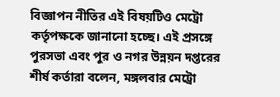বিজ্ঞাপন নীতির এই বিষয়টিও মেট্রো কর্তৃপক্ষকে জানানো হচ্ছে। এই প্রসঙ্গে পুরসভা এবং পুর ও নগর উন্নয়ন দপ্তরের শীর্ষ কর্তারা বলেন, মঙ্গলবার মেট্রো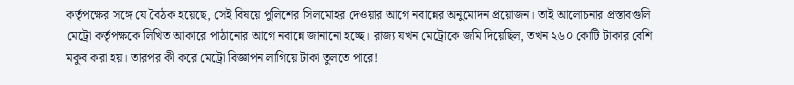কর্তৃপক্ষের সঙ্গে যে বৈঠক হয়েছে, সেই বিষয়ে পুলিশের সিলমোহর দেওয়ার আগে নবান্নের অনুমোদন প্রয়োজন। তাই আলোচনার প্রস্তাবগুলি মেট্রো কর্তৃপক্ষকে লিখিত আকারে পাঠানোর আগে নবান্নে জানানো হচ্ছে। রাজ্য যখন মেট্রোকে জমি দিয়েছিল, তখন ২৬০ কোটি টাকার বেশি মকুব করা হয়। তারপর কী করে মেট্রো বিজ্ঞাপন লাগিয়ে টাকা তুলতে পারে!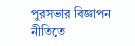পুরসভার বিজ্ঞাপন নীতিতে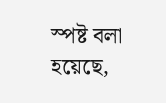স্পষ্ট বলা হয়েছে,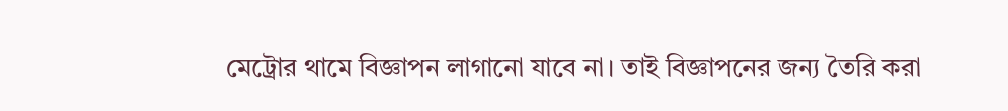মেট্রোর থামে বিজ্ঞাপন লাগানো যাবে না। তাই বিজ্ঞাপনের জন্য তৈরি করা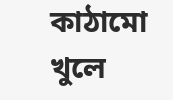কাঠামো খুলে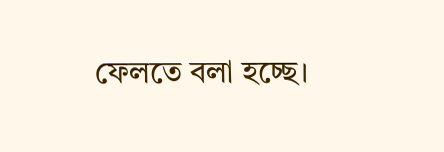ফেলতে বলা হচ্ছে।